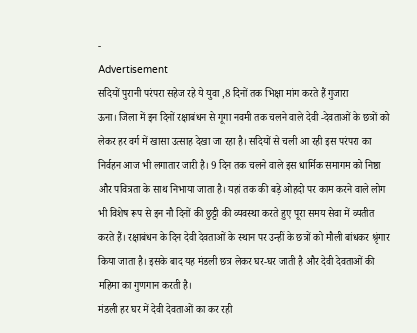-
Advertisement
सदियों पुरानी परंपरा सहेज रहे ये युवा ,8 दिनों तक भिक्षा मांग करते हैं गुजारा
ऊना। जिला में इन दिनों रक्षाबंधन से गूगा नवमी तक चलने वाले देवी -देवताओं के छत्रों को लेकर हर वर्ग में खासा उत्साह देखा जा रहा है। सदियों से चली आ रही इस परंपरा का निर्वहन आज भी लगातार जारी है। 9 दिन तक चलने वाले इस धार्मिक समागम को निष्ठा और पवित्रता के साथ निभाया जाता है। यहां तक की बड़े ओहदो पर काम करने वाले लोग भी विशेष रूप से इन नौ दिनों की छुट्टी की व्यवस्था करते हुए पूरा समय सेवा में व्यतीत करते हैं। रक्षाबंधन के दिन देवी देवताओं के स्थान पर उन्हीं के छत्रों को मौली बांधकर श्रृंगार किया जाता है। इसके बाद यह मंडली छत्र लेकर घर-घर जाती है और देवी देवताओं की महिमा का गुणगान करती है।
मंडली हर घर में देवी देवताओं का कर रही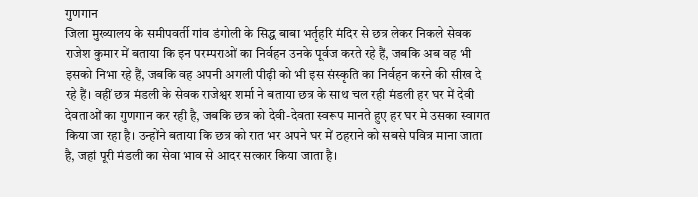गुणगान
जिला मुख्यालय के समीपवर्ती गांव डंगोली के सिद्ध बाबा भर्तृहरि मंदिर से छत्र लेकर निकले सेवक राजेश कुमार में बताया कि इन परम्पराओं का निर्वहन उनके पूर्वज करते रहे हैं, जबकि अब वह भी इसको निभा रहे हैं, जबकि वह अपनी अगली पीढ़ी को भी इस संस्कृति का निर्वहन करने की सीख दे रहे हैं। वहीं छत्र मंडली के सेवक राजेश्वर शर्मा ने बताया छत्र के साथ चल रही मंडली हर घर में देवी देवताओं का गुणगान कर रही है, जबकि छत्र को देवी-देवता स्वरूप मानते हुए हर घर मे उसका स्वागत किया जा रहा है। उन्होंने बताया कि छत्र को रात भर अपने घर में ठहराने को सबसे पवित्र माना जाता है, जहां पूरी मंडली का सेवा भाव से आदर सत्कार किया जाता है।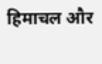हिमाचल और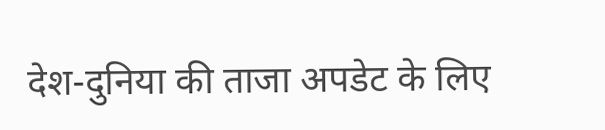देश-दुनिया की ताजा अपडेट के लिए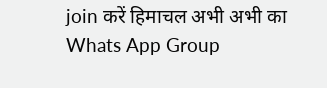join करें हिमाचल अभी अभी का Whats App Group